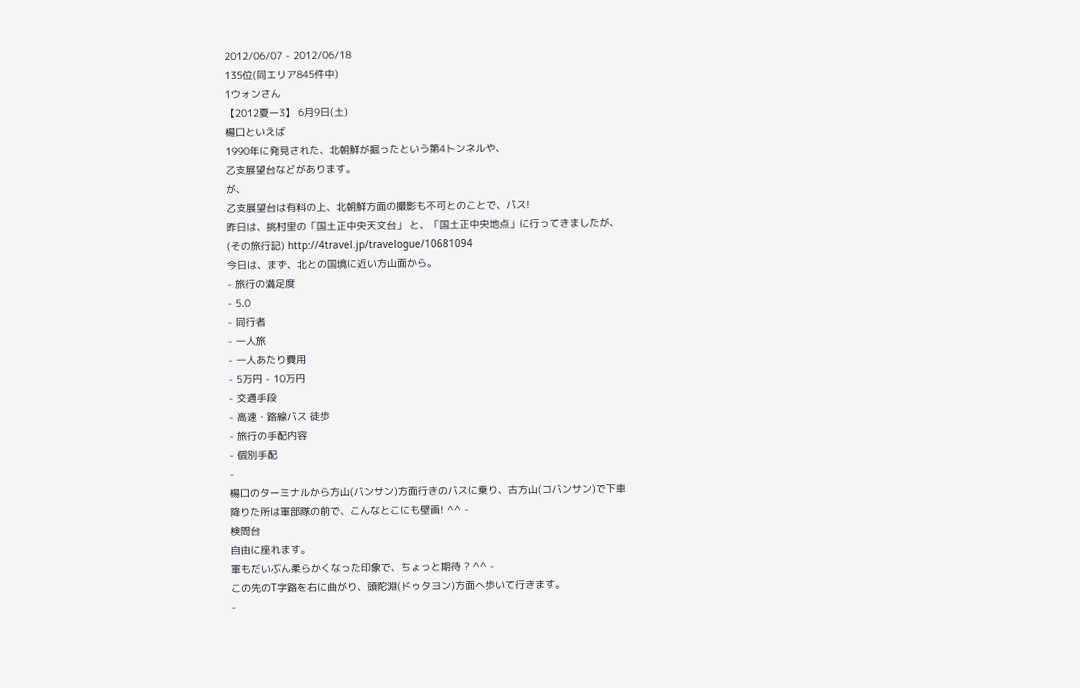2012/06/07 - 2012/06/18
135位(同エリア845件中)
1ウォンさん
【2012夏ー3】 6月9日(土)
楊口といえば
1990年に発見された、北朝鮮が掘ったという第4トンネルや、
乙支展望台などがあります。
が、
乙支展望台は有料の上、北朝鮮方面の撮影も不可とのことで、パス!
昨日は、挑村里の「国土正中央天文台」 と、「国土正中央地点」に行ってきましたが、
(その旅行記) http://4travel.jp/travelogue/10681094
今日は、まず、北との国境に近い方山面から。
- 旅行の満足度
- 5.0
- 同行者
- 一人旅
- 一人あたり費用
- 5万円 - 10万円
- 交通手段
- 高速・路線バス 徒歩
- 旅行の手配内容
- 個別手配
-
楊口のターミナルから方山(バンサン)方面行きのバスに乗り、古方山(コバンサン)で下車
降りた所は軍部隊の前で、こんなとこにも壁画! ^^ -
検問台
自由に座れます。
軍もだいぶん柔らかくなった印象で、ちょっと期待 ? ^^ -
この先のT字路を右に曲がり、頭陀淵(ドゥタヨン)方面へ歩いて行きます。
-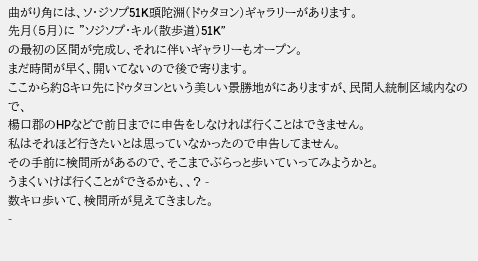曲がり角には、ソ・ジソプ51K頭陀淵(ドゥタヨン)ギャラリーがあります。
先月(5月)に ”ソジソプ・キル(散歩道)51K”
の最初の区間が完成し、それに伴いギャラリーもオープン。
まだ時間が早く、開いてないので後で寄ります。
ここから約8キロ先にドゥタヨンという美しい景勝地がにありますが、民間人統制区域内なので、
楊口郡のHPなどで前日までに申告をしなければ行くことはできません。
私はそれほど行きたいとは思っていなかったので申告してません。
その手前に検問所があるので、そこまでぶらっと歩いていってみようかと。
うまくいけば行くことができるかも、、? -
数キロ歩いて、検問所が見えてきました。
-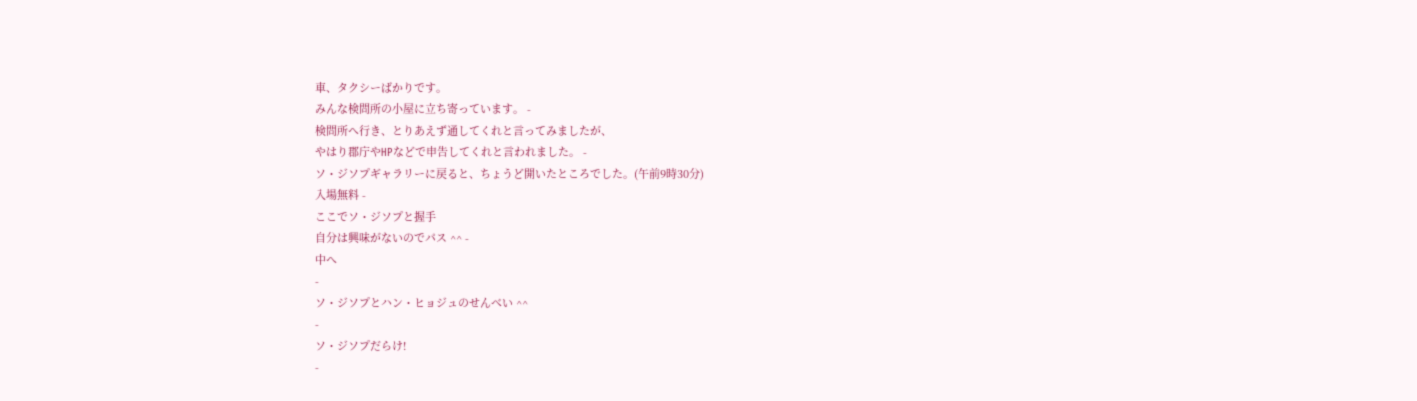車、タクシーばかりです。
みんな検問所の小屋に立ち寄っています。 -
検問所へ行き、とりあえず通してくれと言ってみましたが、
やはり郡庁やHPなどで申告してくれと言われました。 -
ソ・ジソプギャラリーに戻ると、ちょうど開いたところでした。(午前9時30分)
入場無料 -
ここでソ・ジソプと握手
自分は興味がないのでパス ^^ -
中へ
-
ソ・ジソプとハン・ヒョジュのせんべい ^^
-
ソ・ジソプだらけ!
-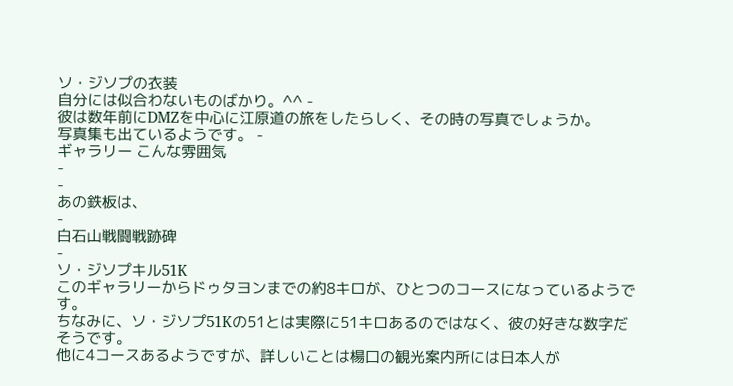ソ・ジソプの衣装
自分には似合わないものばかり。^^ -
彼は数年前にDMZを中心に江原道の旅をしたらしく、その時の写真でしょうか。
写真集も出ているようです。 -
ギャラリー こんな雰囲気
-
-
あの鉄板は、
-
白石山戦闘戦跡碑
-
ソ・ジソプキル51K
このギャラリーからドゥタヨンまでの約8キロが、ひとつのコースになっているようです。
ちなみに、ソ・ジソプ51Kの51とは実際に51キロあるのではなく、彼の好きな数字だそうです。
他に4コースあるようですが、詳しいことは楊口の観光案内所には日本人が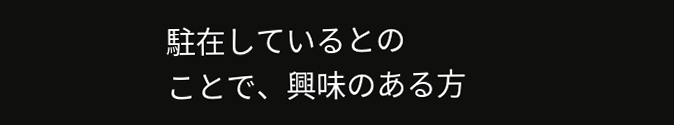駐在しているとの
ことで、興味のある方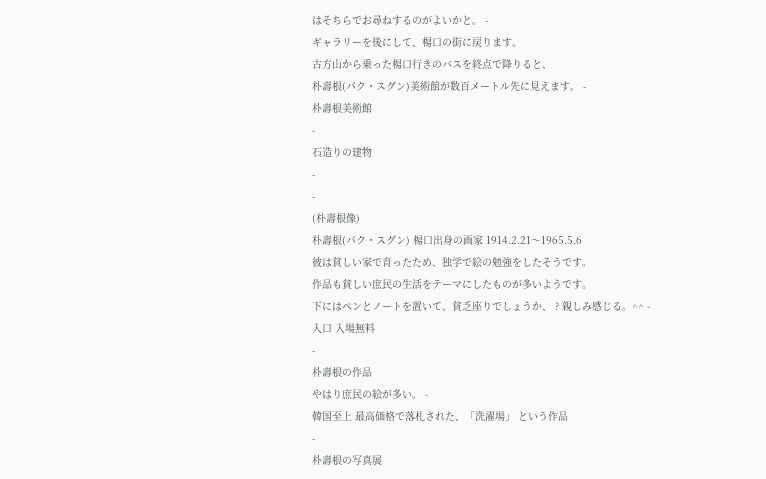はそちらでお尋ねするのがよいかと。 -
ギャラリーを後にして、楊口の街に戻ります。
古方山から乗った楊口行きのバスを終点で降りると、
朴壽根(パク・スグン)美術館が数百メートル先に見えます。 -
朴壽根美術館
-
石造りの建物
-
-
(朴壽根像)
朴壽根(パク・スグン) 楊口出身の画家 1914.2.21〜1965.5.6
彼は貧しい家で育ったため、独学で絵の勉強をしたそうです。
作品も貧しい庶民の生活をテーマにしたものが多いようです。
下にはペンとノートを置いて、貧乏座りでしょうか、 ? 親しみ感じる。^^ -
入口 入場無料
-
朴壽根の作品
やはり庶民の絵が多い。 -
韓国至上 最高価格で落札された、「洗濯場」 という作品
-
朴壽根の写真展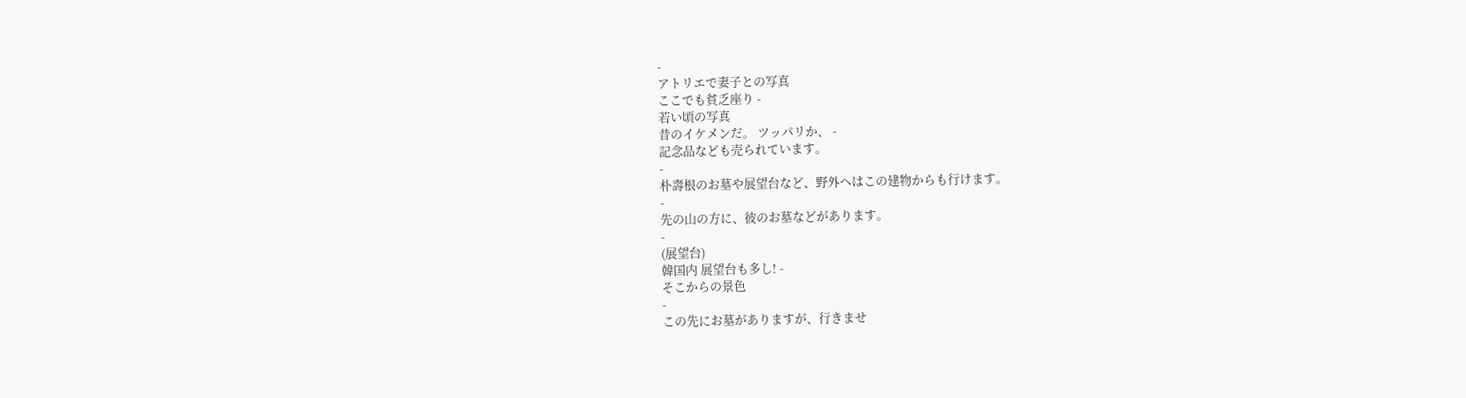-
アトリエで妻子との写真
ここでも貧乏座り -
若い頃の写真
昔のイケメンだ。 ツッパリか、 -
記念品なども売られています。
-
朴壽根のお墓や展望台など、野外へはこの建物からも行けます。
-
先の山の方に、彼のお墓などがあります。
-
(展望台)
韓国内 展望台も多し! -
そこからの景色
-
この先にお墓がありますが、行きませ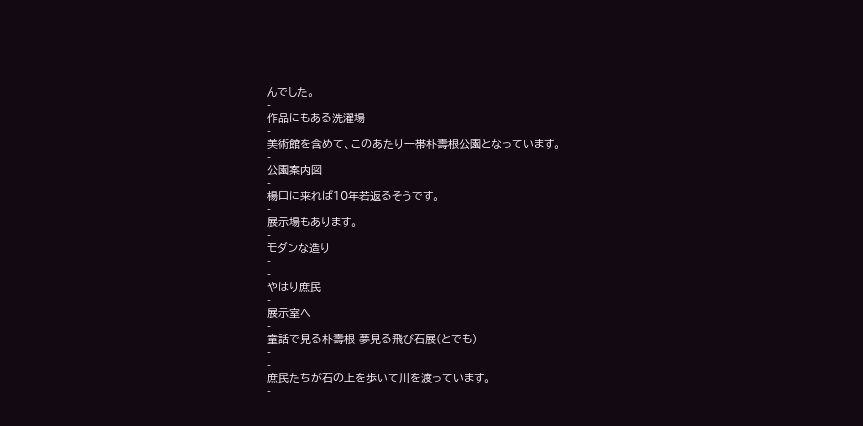んでした。
-
作品にもある洗濯場
-
美術館を含めて、このあたり一帯朴壽根公園となっています。
-
公園案内図
-
楊口に来れば10年若返るそうです。
-
展示場もあります。
-
モダンな造り
-
-
やはり庶民
-
展示室へ
-
童話で見る朴壽根 夢見る飛び石展(とでも)
-
-
庶民たちが石の上を歩いて川を渡っています。
-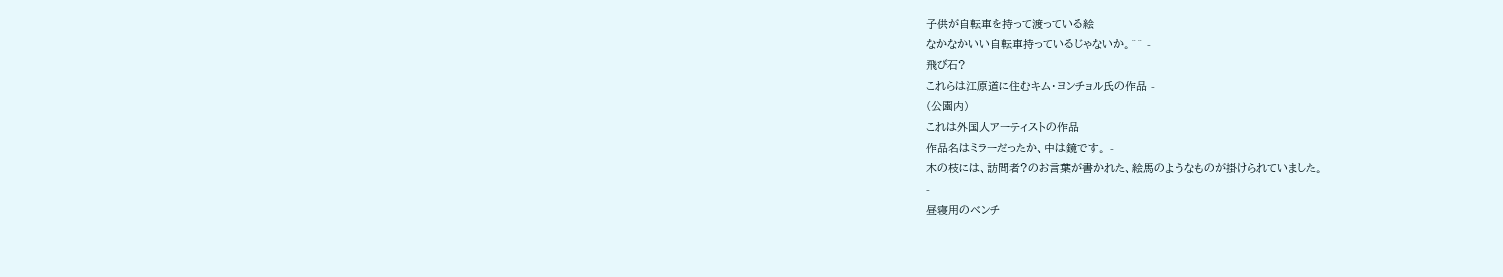子供が自転車を持って渡っている絵
なかなかいい自転車持っているじゃないか。^^ -
飛び石?
これらは江原道に住むキム・ヨンチョル氏の作品 -
(公園内)
これは外国人アーティストの作品
作品名はミラーだったか、中は鏡です。 -
木の枝には、訪問者?のお言葉が書かれた、絵馬のようなものが掛けられていました。
-
昼寝用のベンチ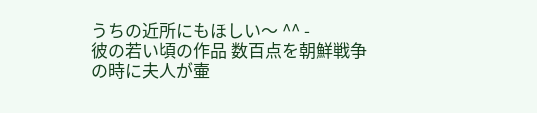うちの近所にもほしい〜 ^^ -
彼の若い頃の作品 数百点を朝鮮戦争の時に夫人が壷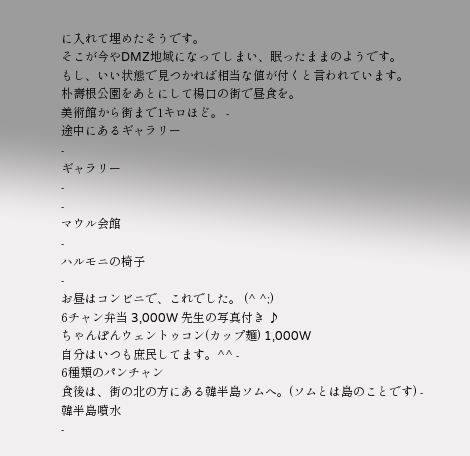に入れて埋めたそうです。
そこが今やDMZ地域になってしまい、眠ったままのようです。
もし、いい状態で見つかれば相当な値が付くと言われています。
朴壽根公園をあとにして楊口の街で昼食を。
美術館から街まで1キロほど。 -
途中にあるギャラリー
-
ギャラリー
-
-
マウル会館
-
ハルモニの椅子
-
お昼はコンビニで、これでした。 (^ ^;)
6チャン弁当 3,000W 先生の写真付き ♪
ちゃんぽんウェントゥコン(カップ麺) 1,000W
自分はいつも庶民してます。^^ -
6種類のパンチャン
食後は、街の北の方にある韓半島ソムへ。(ソムとは島のことです) -
韓半島噴水
-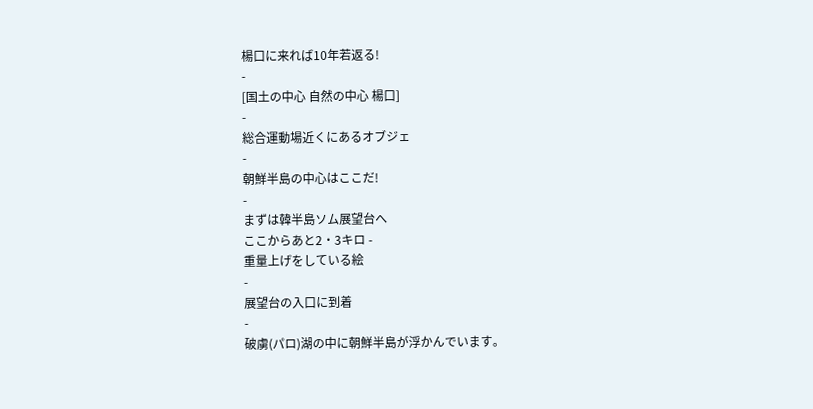楊口に来れば10年若返る!
-
[国土の中心 自然の中心 楊口]
-
総合運動場近くにあるオブジェ
-
朝鮮半島の中心はここだ!
-
まずは韓半島ソム展望台へ
ここからあと2・3キロ -
重量上げをしている絵
-
展望台の入口に到着
-
破虜(パロ)湖の中に朝鮮半島が浮かんでいます。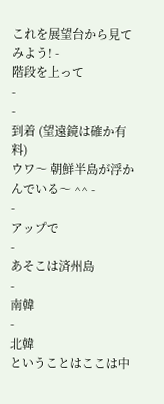これを展望台から見てみよう! -
階段を上って
-
-
到着 (望遠鏡は確か有料)
ウワ〜 朝鮮半島が浮かんでいる〜 ^^ -
-
アップで
-
あそこは済州島
-
南韓
-
北韓
ということはここは中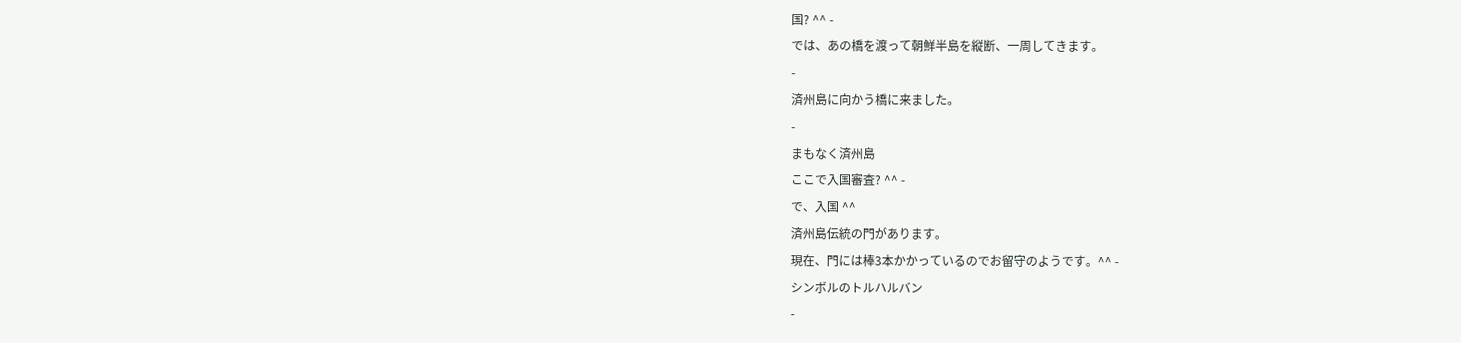国? ^^ -
では、あの橋を渡って朝鮮半島を縦断、一周してきます。
-
済州島に向かう橋に来ました。
-
まもなく済州島
ここで入国審査? ^^ -
で、入国 ^^
済州島伝統の門があります。
現在、門には棒3本かかっているのでお留守のようです。^^ -
シンボルのトルハルバン
-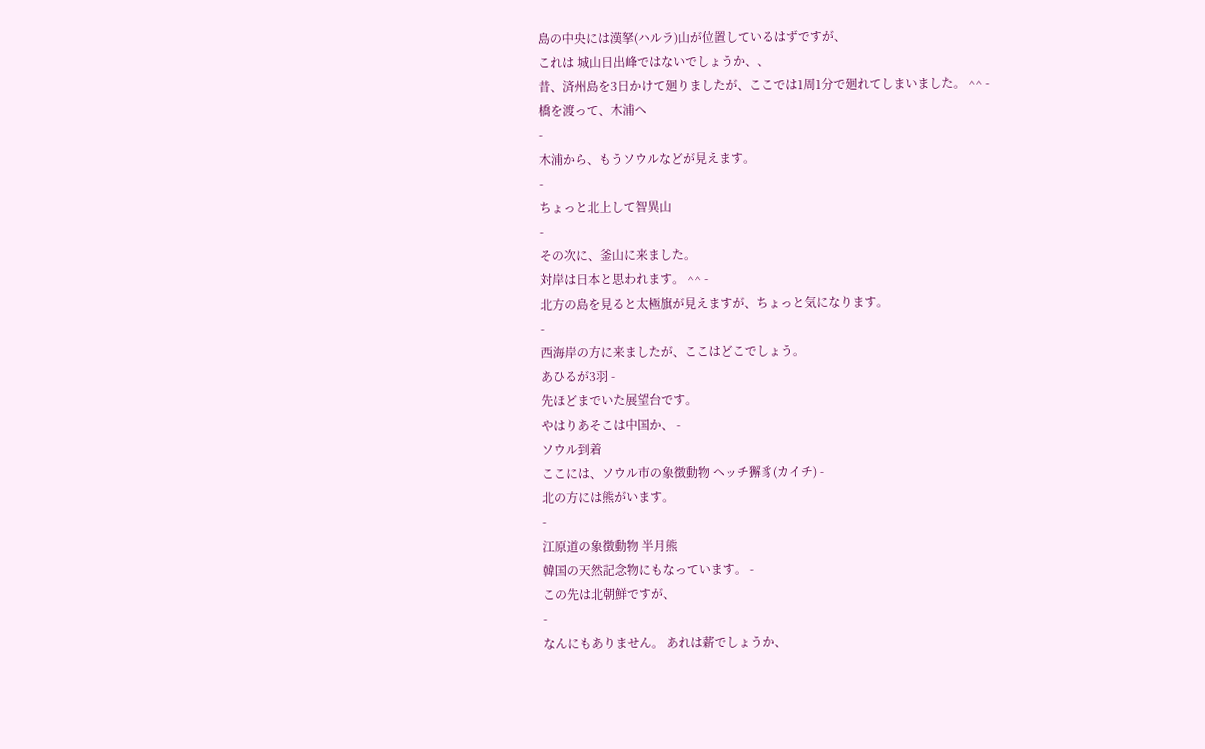島の中央には漢拏(ハルラ)山が位置しているはずですが、
これは 城山日出峰ではないでしょうか、、
昔、済州島を3日かけて廻りましたが、ここでは1周1分で廻れてしまいました。 ^^ -
橋を渡って、木浦へ
-
木浦から、もうソウルなどが見えます。
-
ちょっと北上して智異山
-
その次に、釜山に来ました。
対岸は日本と思われます。 ^^ -
北方の島を見ると太極旗が見えますが、ちょっと気になります。
-
西海岸の方に来ましたが、ここはどこでしょう。
あひるが3羽 -
先ほどまでいた展望台です。
やはりあそこは中国か、 -
ソウル到着
ここには、ソウル市の象徴動物 ヘッチ獬豸(カイチ) -
北の方には熊がいます。
-
江原道の象徴動物 半月熊
韓国の天然記念物にもなっています。 -
この先は北朝鮮ですが、
-
なんにもありません。 あれは薪でしょうか、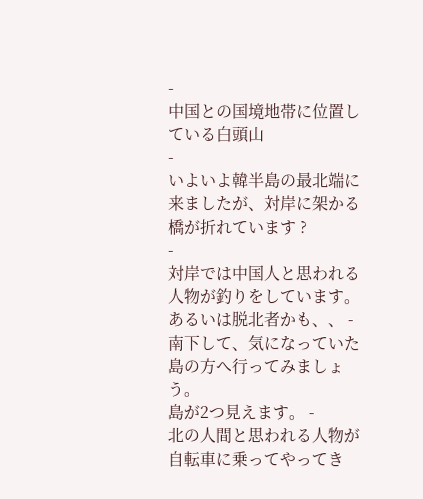-
中国との国境地帯に位置している白頭山
-
いよいよ韓半島の最北端に来ましたが、対岸に架かる橋が折れています ?
-
対岸では中国人と思われる人物が釣りをしています。
あるいは脱北者かも、、 -
南下して、気になっていた島の方へ行ってみましょう。
島が2つ見えます。 -
北の人間と思われる人物が自転車に乗ってやってき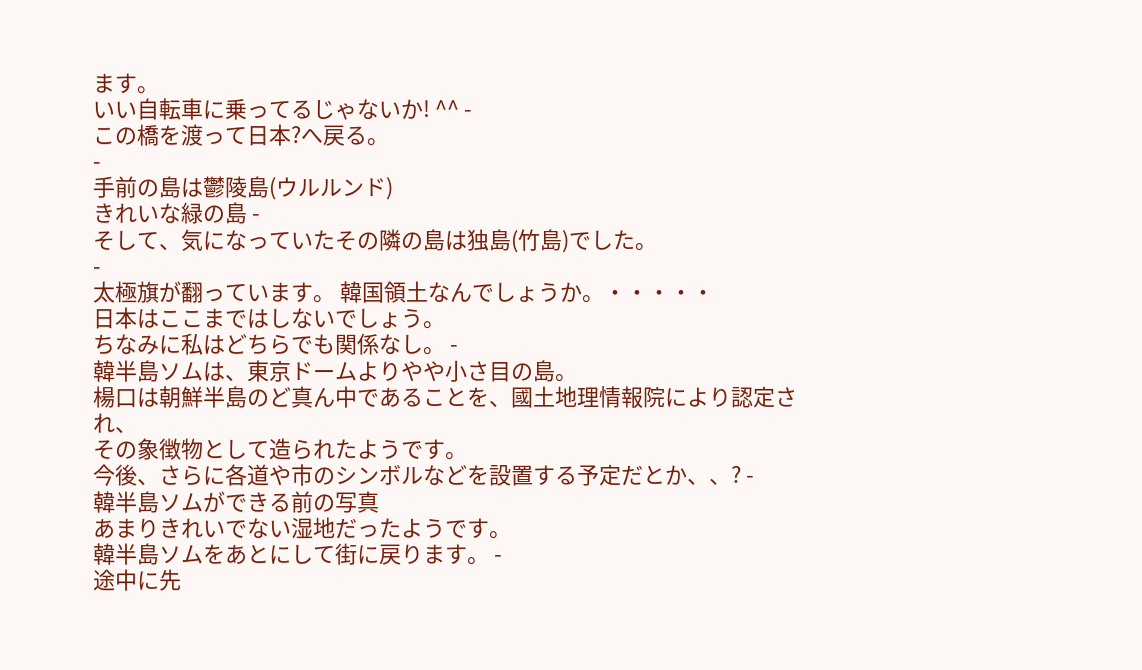ます。
いい自転車に乗ってるじゃないか! ^^ -
この橋を渡って日本?へ戻る。
-
手前の島は鬱陵島(ウルルンド)
きれいな緑の島 -
そして、気になっていたその隣の島は独島(竹島)でした。
-
太極旗が翻っています。 韓国領土なんでしょうか。・・・・・
日本はここまではしないでしょう。
ちなみに私はどちらでも関係なし。 -
韓半島ソムは、東京ドームよりやや小さ目の島。
楊口は朝鮮半島のど真ん中であることを、國土地理情報院により認定され、
その象徴物として造られたようです。
今後、さらに各道や市のシンボルなどを設置する予定だとか、、? -
韓半島ソムができる前の写真
あまりきれいでない湿地だったようです。
韓半島ソムをあとにして街に戻ります。 -
途中に先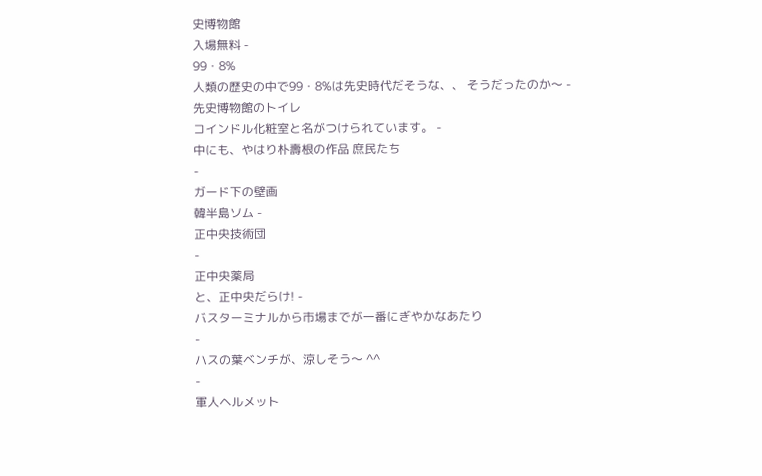史博物館
入場無料 -
99・8%
人類の歴史の中で99・8%は先史時代だそうな、、 そうだったのか〜 -
先史博物館のトイレ
コインドル化粧室と名がつけられています。 -
中にも、やはり朴壽根の作品 庶民たち
-
ガード下の壁画
韓半島ソム -
正中央技術団
-
正中央薬局
と、正中央だらけ! -
バスターミナルから市場までが一番にぎやかなあたり
-
ハスの葉ベンチが、涼しそう〜 ^^
-
軍人ヘルメット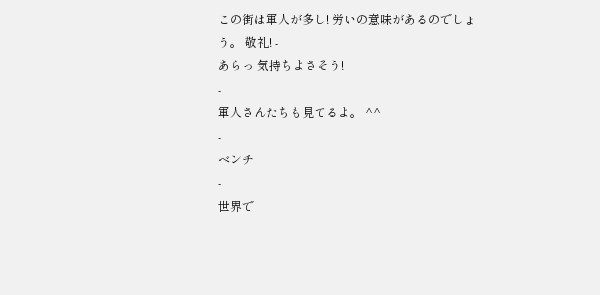この街は軍人が多し! 労いの意味があるのでしょう。 敬礼! -
あらっ 気持ちよさそう!
-
軍人さんたちも見てるよ。 ^^
-
ベンチ
-
世界で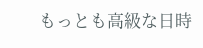もっとも高級な日時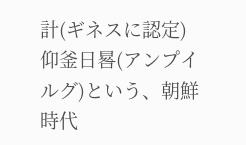計(ギネスに認定)
仰釜日晷(アンプイルグ)という、朝鮮時代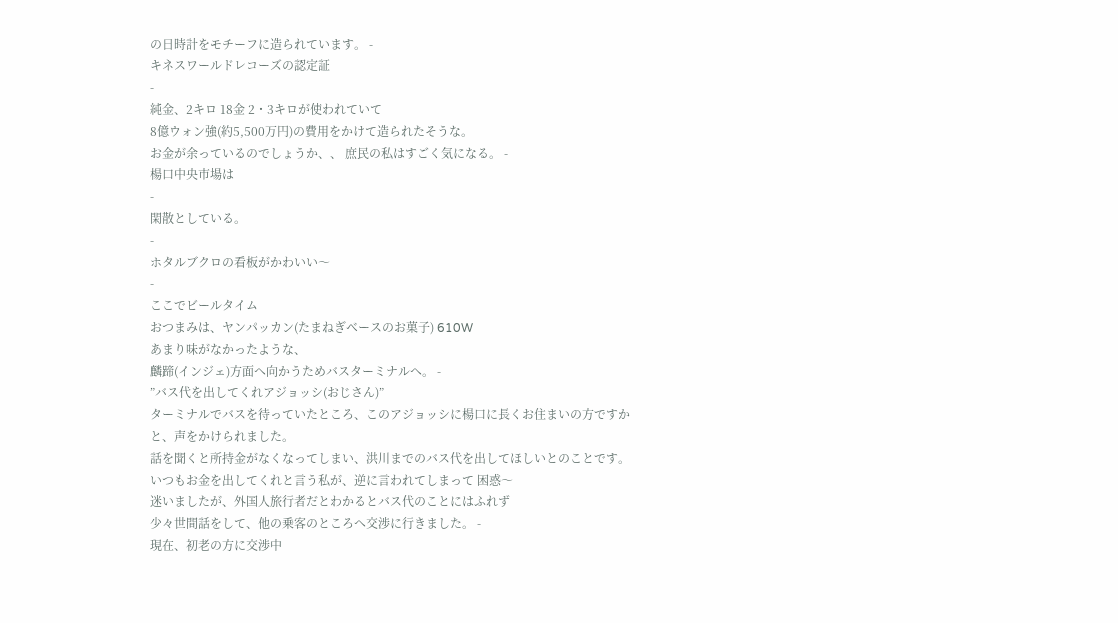の日時計をモチーフに造られています。 -
キネスワールドレコーズの認定証
-
純金、2キロ 18金 2・3キロが使われていて
8億ウォン強(約5,500万円)の費用をかけて造られたそうな。
お金が余っているのでしょうか、、 庶民の私はすごく気になる。 -
楊口中央市場は
-
閑散としている。
-
ホタルブクロの看板がかわいい〜
-
ここでビールタイム
おつまみは、ヤンパッカン(たまねぎベースのお菓子) 610W
あまり味がなかったような、
麟蹄(インジェ)方面へ向かうためバスターミナルへ。 -
”バス代を出してくれアジョッシ(おじさん)”
ターミナルでバスを待っていたところ、このアジョッシに楊口に長くお住まいの方ですか
と、声をかけられました。
話を聞くと所持金がなくなってしまい、洪川までのバス代を出してほしいとのことです。
いつもお金を出してくれと言う私が、逆に言われてしまって 困惑〜
迷いましたが、外国人旅行者だとわかるとバス代のことにはふれず
少々世間話をして、他の乗客のところへ交渉に行きました。 -
現在、初老の方に交渉中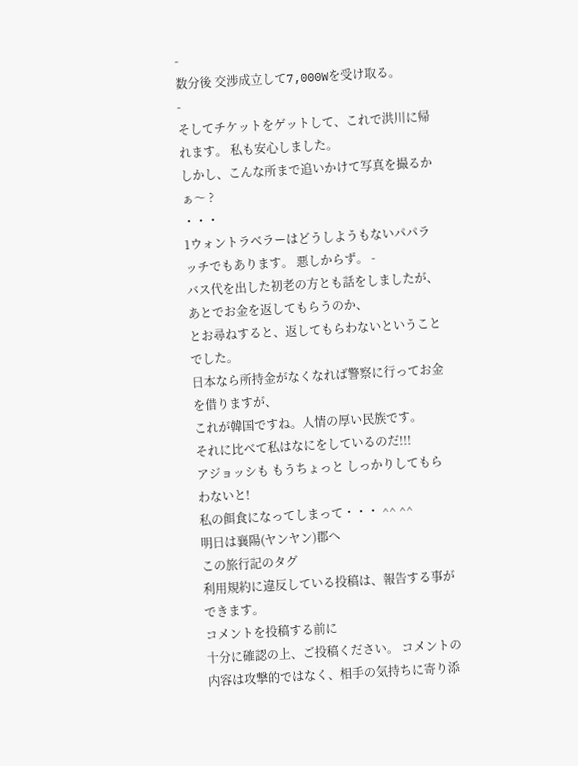-
数分後 交渉成立して7,000Wを受け取る。
-
そしてチケットをゲットして、これで洪川に帰れます。 私も安心しました。
しかし、こんな所まで追いかけて写真を撮るかぁ〜 ?
・・・
1ウォントラベラーはどうしようもないパパラッチでもあります。 悪しからず。 -
バス代を出した初老の方とも話をしましたが、あとでお金を返してもらうのか、
とお尋ねすると、返してもらわないということでした。
日本なら所持金がなくなれば警察に行ってお金を借りますが、
これが韓国ですね。人情の厚い民族です。
それに比べて私はなにをしているのだ!!!
アジョッシも もうちょっと しっかりしてもらわないと!
私の餌食になってしまって・・・ ^^ ^^
明日は襄陽(ヤンヤン)郡へ
この旅行記のタグ
利用規約に違反している投稿は、報告する事ができます。
コメントを投稿する前に
十分に確認の上、ご投稿ください。 コメントの内容は攻撃的ではなく、相手の気持ちに寄り添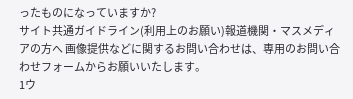ったものになっていますか?
サイト共通ガイドライン(利用上のお願い)報道機関・マスメディアの方へ 画像提供などに関するお問い合わせは、専用のお問い合わせフォームからお願いいたします。
1ウ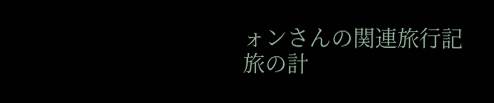ォンさんの関連旅行記
旅の計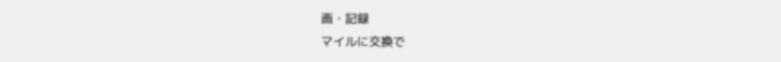画・記録
マイルに交換で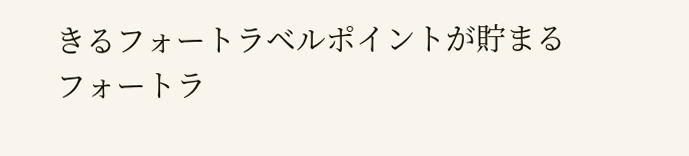きるフォートラベルポイントが貯まる
フォートラ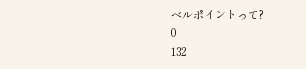ベルポイントって?
0
132